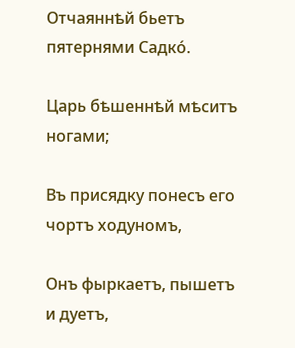Отчаяннѣй бьетъ пятернями Садко́.

Царь бѣшеннѣй мѣситъ ногами;

Въ присядку понесъ его чортъ ходуномъ,

Онъ фыркаетъ, пышетъ и дуетъ,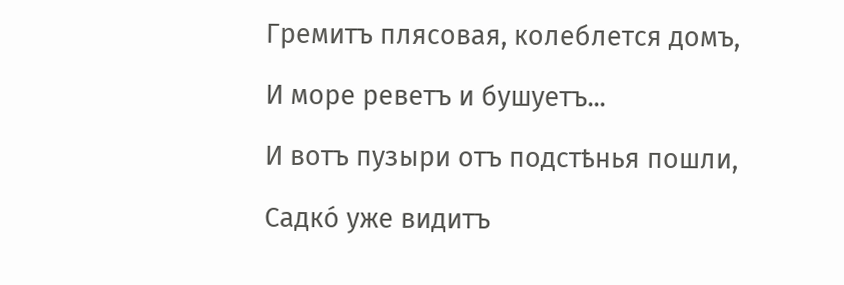Гремитъ плясовая, колеблется домъ,

И море реветъ и бушуетъ...

И вотъ пузыри отъ подстѣнья пошли,

Садко́ уже видитъ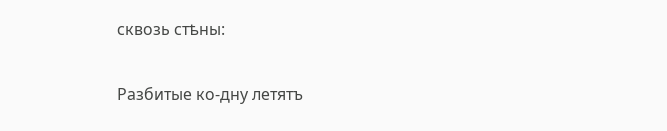сквозь стѣны:

Разбитые ко-дну летятъ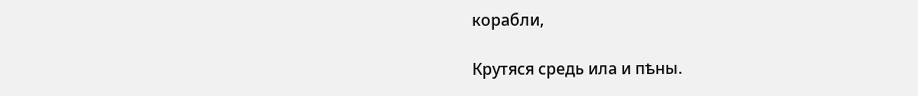корабли,

Крутяся средь ила и пѣны.